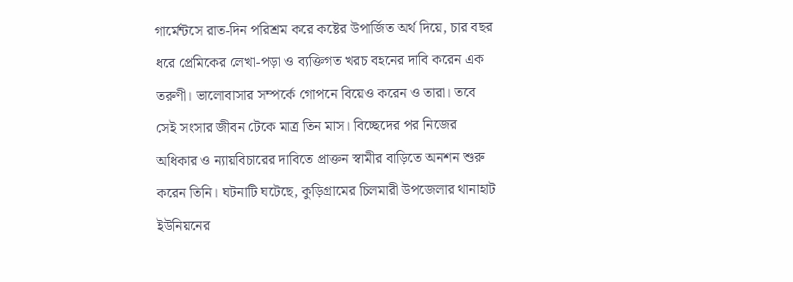গার্মেন্টসে রাত-দিন পরিশ্রম করে কষ্টের উপার্জিত অর্থ দিয়ে, চার বছর ধরে প্রেমিকের লেখা-পড়া ও ব্যক্তিগত খরচ বহনের দাবি করেন এক তরুণী। ভালোবাসার সম্পর্কে গোপনে বিয়েও করেন ও তারা। তবে সেই সংসার জীবন টেকে মাত্র তিন মাস। বিচ্ছেদের পর নিজের অধিকার ও ন্যায়বিচারের দাবিতে প্রাক্তন স্বামীর বাড়িতে অনশন শুরু করেন তিনি। ঘটনাটি ঘটেছে, কুড়িগ্রামের চিলমারী উপজেলার থানাহাট ইউনিয়নের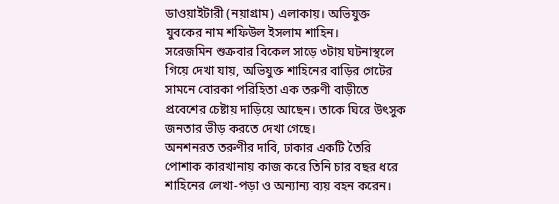ডাওয়াইটারী (নয়াগ্রাম) এলাকায়। অভিযুক্ত যুবকের নাম শফিউল ইসলাম শাহিন।
সরেজমিন শুক্রবার বিকেল সাড়ে ৩টায় ঘটনাস্থলে গিয়ে দেখা যায়, অভিযুক্ত শাহিনের বাড়ির গেটের সামনে বোরকা পরিহিতা এক তরুণী বাড়ীতে প্রবেশের চেষ্টায় দাড়িয়ে আছেন। তাকে ঘিরে উৎসুক জনতার ভীড় করতে দেখা গেছে।
অনশনরত তরুণীর দাবি, ঢাকার একটি তৈরি পোশাক কারখানায় কাজ করে তিনি চার বছর ধরে শাহিনের লেখা-পড়া ও অন্যান্য ব্যয় বহন করেন।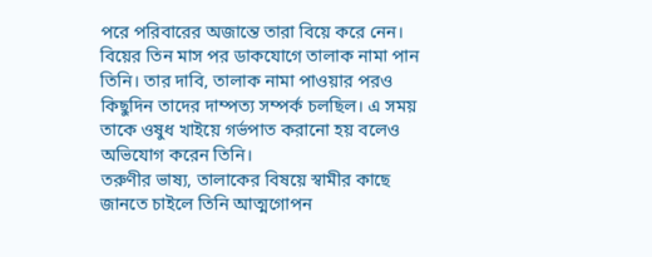পরে পরিবারের অজান্তে তারা বিয়ে করে নেন। বিয়ের তিন মাস পর ডাকযোগে তালাক নামা পান তিনি। তার দাবি, তালাক নামা পাওয়ার পরও কিছুদিন তাদের দাম্পত্য সম্পর্ক চলছিল। এ সময় তাকে ওষুধ খাইয়ে গর্ভপাত করানো হয় বলেও অভিযোগ করেন তিনি।
তরুণীর ভাষ্য, তালাকের বিষয়ে স্বামীর কাছে জানতে চাইলে তিনি আত্মগোপন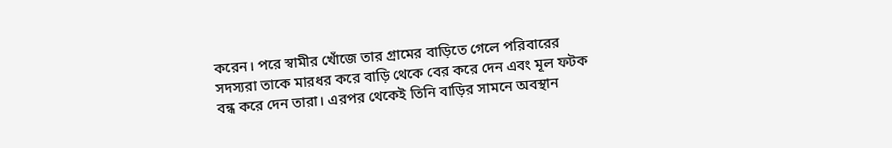করেন। পরে স্বামীর খোঁজে তার গ্রামের বাড়িতে গেলে পরিবারের সদস্যরা তাকে মারধর করে বাড়ি থেকে বের করে দেন এবং মূল ফটক বন্ধ করে দেন তারা। এরপর থেকেই তিনি বাড়ির সামনে অবস্থান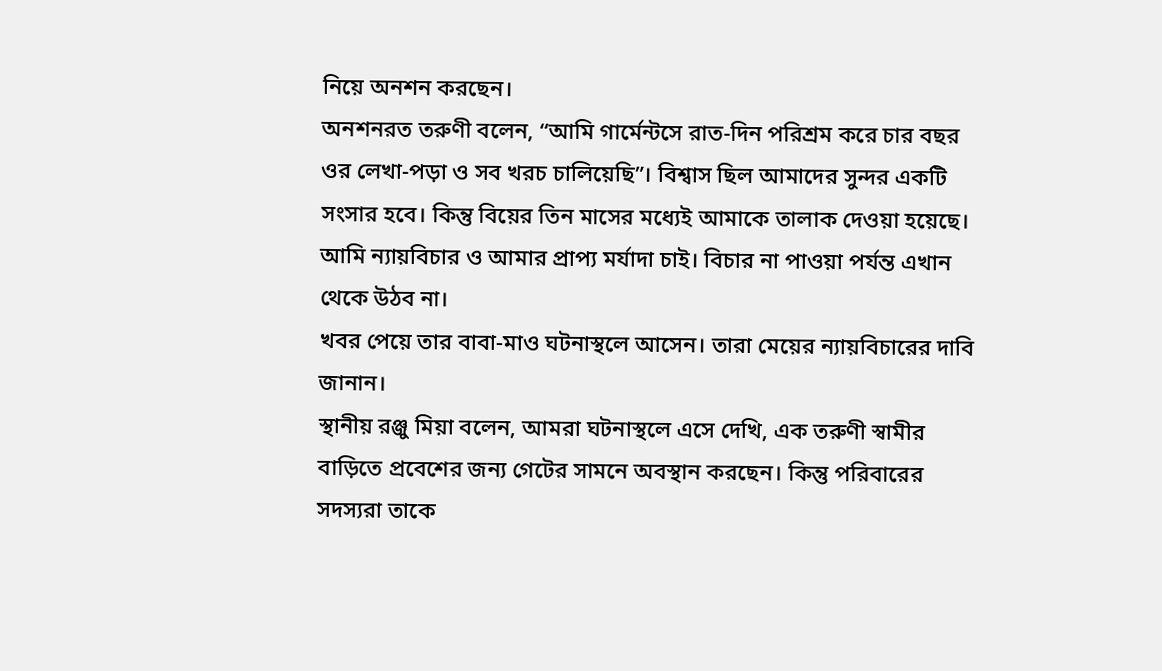নিয়ে অনশন করছেন।
অনশনরত তরুণী বলেন, “আমি গার্মেন্টসে রাত-দিন পরিশ্রম করে চার বছর ওর লেখা-পড়া ও সব খরচ চালিয়েছি”। বিশ্বাস ছিল আমাদের সুন্দর একটি সংসার হবে। কিন্তু বিয়ের তিন মাসের মধ্যেই আমাকে তালাক দেওয়া হয়েছে। আমি ন্যায়বিচার ও আমার প্রাপ্য মর্যাদা চাই। বিচার না পাওয়া পর্যন্ত এখান থেকে উঠব না।
খবর পেয়ে তার বাবা-মাও ঘটনাস্থলে আসেন। তারা মেয়ের ন্যায়বিচারের দাবি জানান।
স্থানীয় রঞ্জু মিয়া বলেন, আমরা ঘটনাস্থলে এসে দেখি, এক তরুণী স্বামীর বাড়িতে প্রবেশের জন্য গেটের সামনে অবস্থান করছেন। কিন্তু পরিবারের সদস্যরা তাকে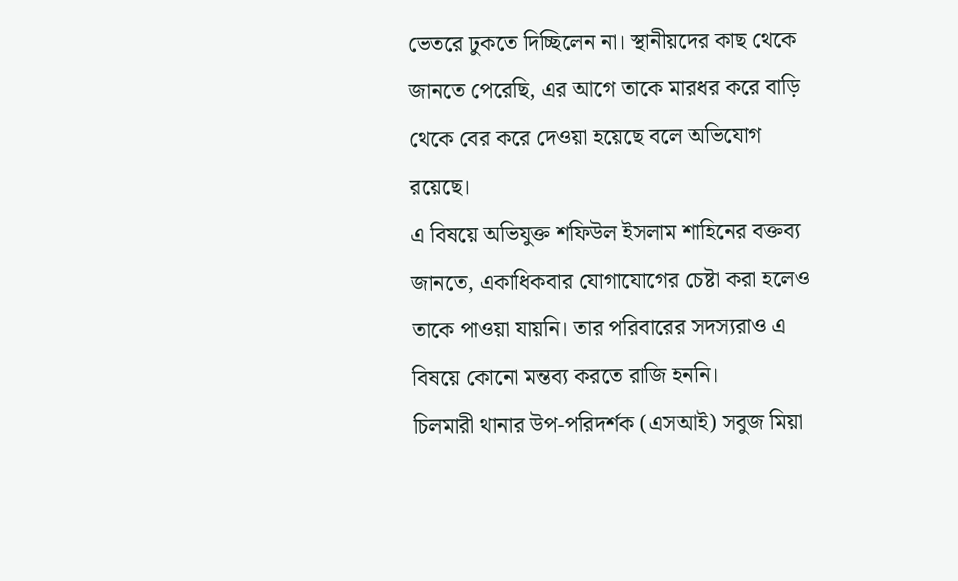ভেতরে ঢুকতে দিচ্ছিলেন না। স্থানীয়দের কাছ থেকে জানতে পেরেছি, এর আগে তাকে মারধর করে বাড়ি থেকে বের করে দেওয়া হয়েছে বলে অভিযোগ রয়েছে।
এ বিষয়ে অভিযুক্ত শফিউল ইসলাম শাহিনের বক্তব্য জানতে, একাধিকবার যোগাযোগের চেষ্টা করা হলেও তাকে পাওয়া যায়নি। তার পরিবারের সদস্যরাও এ বিষয়ে কোনো মন্তব্য করতে রাজি হননি।
চিলমারী থানার উপ-পরিদর্শক (এসআই) সবুজ মিয়া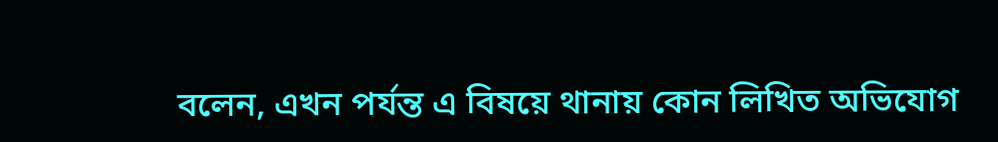বলেন, এখন পর্যন্ত এ বিষয়ে থানায় কোন লিখিত অভিযোগ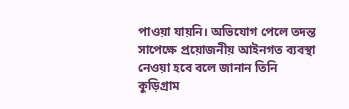পাওয়া যায়নি। অভিযোগ পেলে তদন্ত সাপেক্ষে প্রয়োজনীয় আইনগত ব্যবস্থা নেওয়া হবে বলে জানান তিনি
কুড়িগ্রাম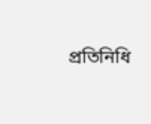প্রতিনিধি